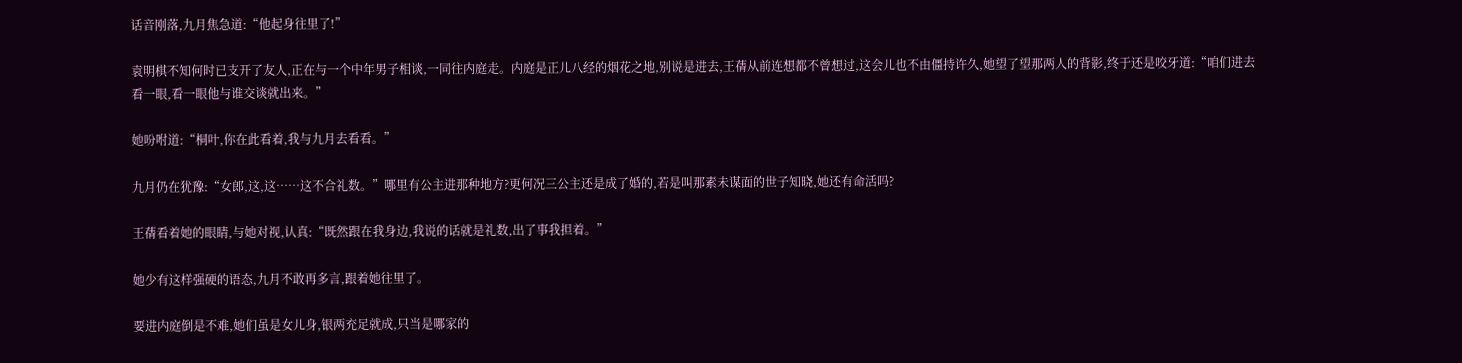话音刚落,九月焦急道:“他起身往里了!”

袁明棋不知何时已支开了友人,正在与一个中年男子相谈,一同往内庭走。内庭是正儿八经的烟花之地,别说是进去,王蒨从前连想都不曾想过,这会儿也不由僵持许久,她望了望那两人的背影,终于还是咬牙道:“咱们进去看一眼,看一眼他与谁交谈就出来。”

她吩咐道:“桐叶,你在此看着,我与九月去看看。”

九月仍在犹豫:“女郎,这,这……这不合礼数。”哪里有公主进那种地方?更何况三公主还是成了婚的,若是叫那素未谋面的世子知晓,她还有命活吗?

王蒨看着她的眼睛,与她对视,认真:“既然跟在我身边,我说的话就是礼数,出了事我担着。”

她少有这样强硬的语态,九月不敢再多言,跟着她往里了。

要进内庭倒是不难,她们虽是女儿身,银两充足就成,只当是哪家的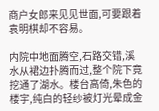商户女郎来见见世面,可要跟着袁明棋却不容易。

内院中地面腾空,石路交错,溪水从裙边扑腾而过,整个院下竟挖通了湖水。楼台高倚,朱色的楼宇,纯白的轻纱被灯光晕成金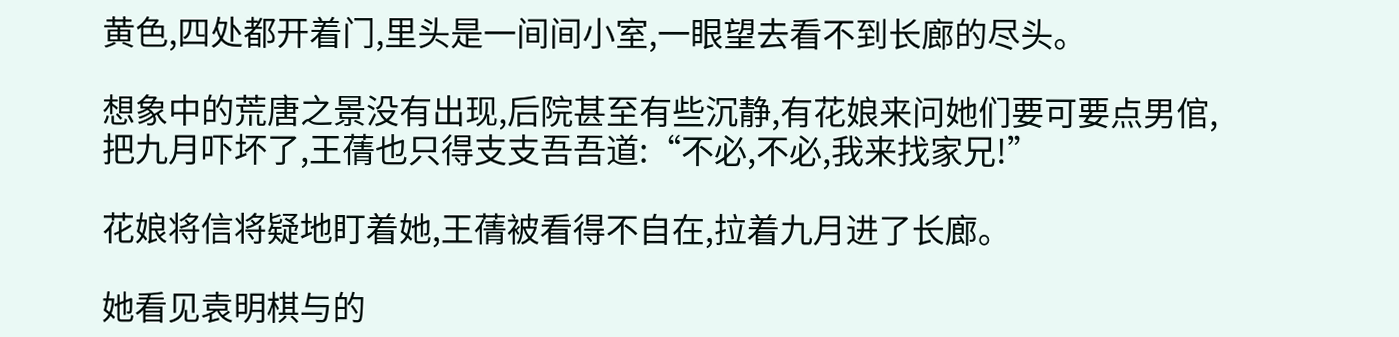黄色,四处都开着门,里头是一间间小室,一眼望去看不到长廊的尽头。

想象中的荒唐之景没有出现,后院甚至有些沉静,有花娘来问她们要可要点男倌,把九月吓坏了,王蒨也只得支支吾吾道:“不必,不必,我来找家兄!”

花娘将信将疑地盯着她,王蒨被看得不自在,拉着九月进了长廊。

她看见袁明棋与的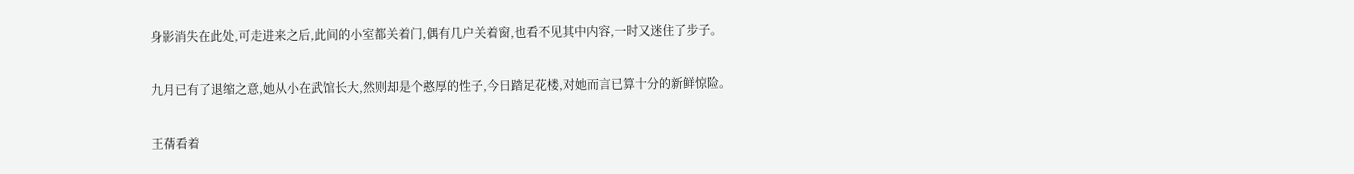身影消失在此处,可走进来之后,此间的小室都关着门,偶有几户关着窗,也看不见其中内容,一时又迷住了步子。

九月已有了退缩之意,她从小在武馆长大,然则却是个憨厚的性子,今日踏足花楼,对她而言已算十分的新鲜惊险。

王蒨看着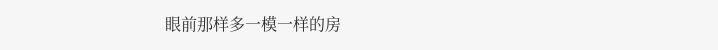眼前那样多一模一样的房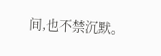间,也不禁沉默。